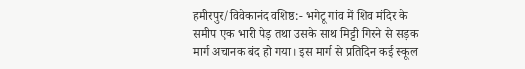हमीरपुर/विवेकानंद वशिष्ठ:- भगेटू गांव में शिव मंदिर के समीप एक भारी पेड़ तथा उसके साथ मिट्टी गिरने से सड़क मार्ग अचानक बंद हो गया। इस मार्ग से प्रतिदिन कई स्कूल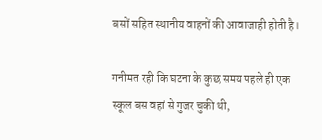बसों सहित स्थानीय वाहनों की आवाजाही होती है।

गनीमत रही कि घटना के कुछ समय पहले ही एक स्कूल बस वहां से गुजर चुकी थी,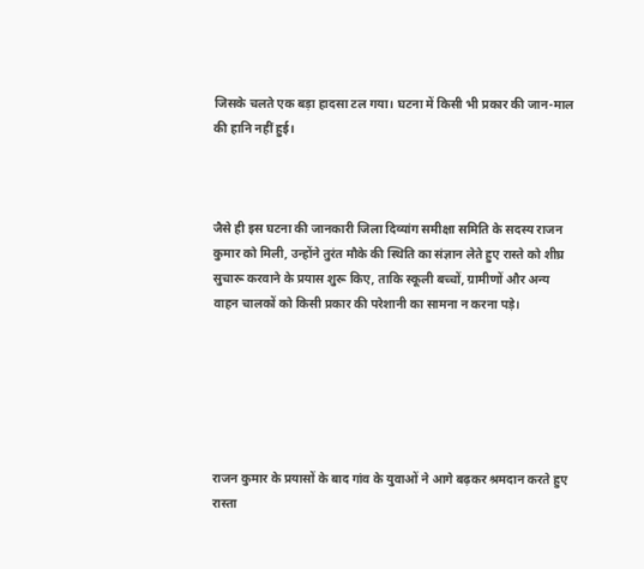जिसके चलते एक बड़ा हादसा टल गया। घटना में किसी भी प्रकार की जान-माल की हानि नहीं हुई।



जैसे ही इस घटना की जानकारी जिला दिव्यांग समीक्षा समिति के सदस्य राजन कुमार को मिली, उन्होंने तुरंत मौके की स्थिति का संज्ञान लेते हुए रास्ते को शीघ्र सुचारू करवाने के प्रयास शुरू किए, ताकि स्कूली बच्चों, ग्रामीणों और अन्य वाहन चालकों को किसी प्रकार की परेशानी का सामना न करना पड़े।






राजन कुमार के प्रयासों के बाद गांव के युवाओं ने आगे बढ़कर श्रमदान करते हुए रास्ता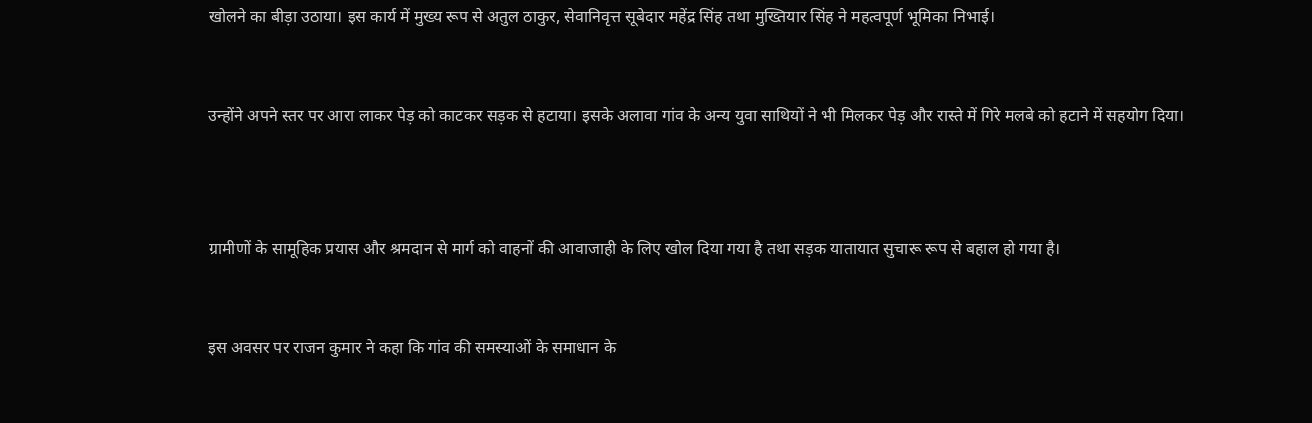खोलने का बीड़ा उठाया। इस कार्य में मुख्य रूप से अतुल ठाकुर, सेवानिवृत्त सूबेदार महेंद्र सिंह तथा मुख्तियार सिंह ने महत्वपूर्ण भूमिका निभाई।


उन्होंने अपने स्तर पर आरा लाकर पेड़ को काटकर सड़क से हटाया। इसके अलावा गांव के अन्य युवा साथियों ने भी मिलकर पेड़ और रास्ते में गिरे मलबे को हटाने में सहयोग दिया।



ग्रामीणों के सामूहिक प्रयास और श्रमदान से मार्ग को वाहनों की आवाजाही के लिए खोल दिया गया है तथा सड़क यातायात सुचारू रूप से बहाल हो गया है।


इस अवसर पर राजन कुमार ने कहा कि गांव की समस्याओं के समाधान के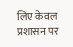लिए केवल प्रशासन पर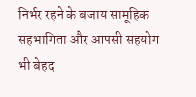निर्भर रहने के बजाय सामूहिक सहभागिता और आपसी सहयोग भी बेहद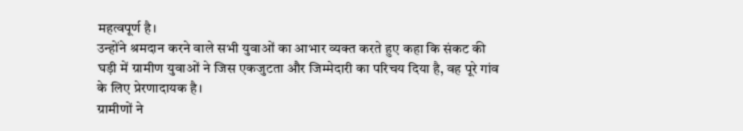महत्वपूर्ण है।
उन्होंने श्रमदान करने वाले सभी युवाओं का आभार व्यक्त करते हुए कहा कि संकट की घड़ी में ग्रामीण युवाओं ने जिस एकजुटता और जिम्मेदारी का परिचय दिया है, वह पूरे गांव के लिए प्रेरणादायक है।
ग्रामीणों ने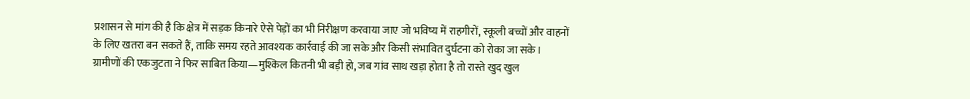प्रशासन से मांग की है कि क्षेत्र में सड़क किनारे ऐसे पेड़ों का भी निरीक्षण करवाया जाए जो भविष्य में राहगीरों, स्कूली बच्चों और वाहनों के लिए खतरा बन सकते हैं, ताकि समय रहते आवश्यक कार्रवाई की जा सके और किसी संभावित दुर्घटना को रोका जा सके।
ग्रामीणों की एकजुटता ने फिर साबित किया—मुश्किल कितनी भी बड़ी हो, जब गांव साथ खड़ा होता है तो रास्ते खुद खुल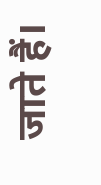जाते हैं।